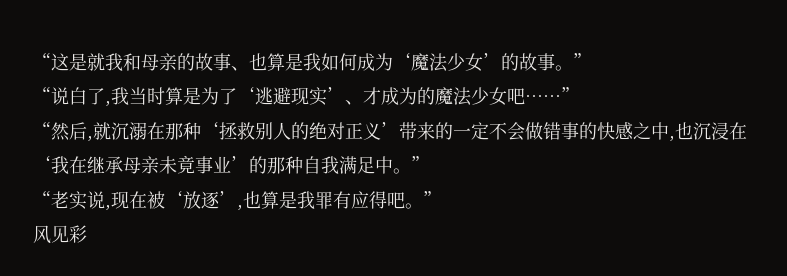“这是就我和母亲的故事、也算是我如何成为‘魔法少女’的故事。”
“说白了,我当时算是为了‘逃避现实’、才成为的魔法少女吧……”
“然后,就沉溺在那种‘拯救别人的绝对正义’带来的一定不会做错事的快感之中,也沉浸在‘我在继承母亲未竟事业’的那种自我满足中。”
“老实说,现在被‘放逐’,也算是我罪有应得吧。”
风见彩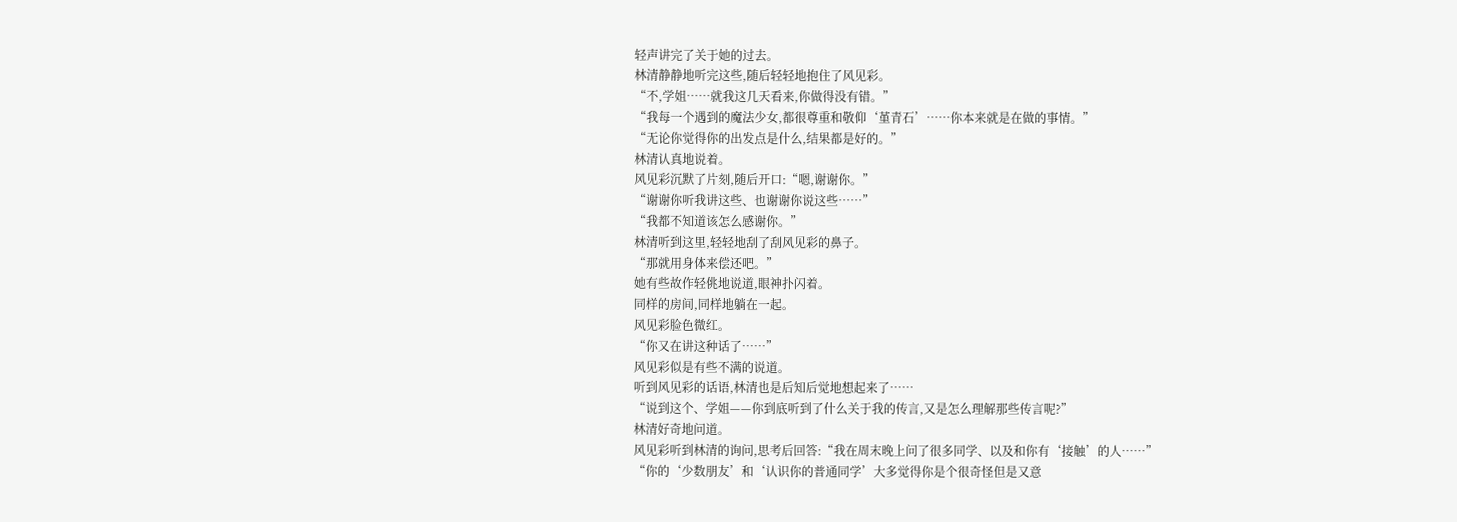轻声讲完了关于她的过去。
林清静静地听完这些,随后轻轻地抱住了风见彩。
“不,学姐……就我这几天看来,你做得没有错。”
“我每一个遇到的魔法少女,都很尊重和敬仰‘堇青石’……你本来就是在做的事情。”
“无论你觉得你的出发点是什么,结果都是好的。”
林清认真地说着。
风见彩沉默了片刻,随后开口:“嗯,谢谢你。”
“谢谢你听我讲这些、也谢谢你说这些……”
“我都不知道该怎么感谢你。”
林清听到这里,轻轻地刮了刮风见彩的鼻子。
“那就用身体来偿还吧。”
她有些故作轻佻地说道,眼神扑闪着。
同样的房间,同样地躺在一起。
风见彩脸色微红。
“你又在讲这种话了……”
风见彩似是有些不满的说道。
听到风见彩的话语,林清也是后知后觉地想起来了……
“说到这个、学姐——你到底听到了什么关于我的传言,又是怎么理解那些传言呢?”
林清好奇地问道。
风见彩听到林清的询问,思考后回答:“我在周末晚上问了很多同学、以及和你有‘接触’的人……”
“你的‘少数朋友’和‘认识你的普通同学’大多觉得你是个很奇怪但是又意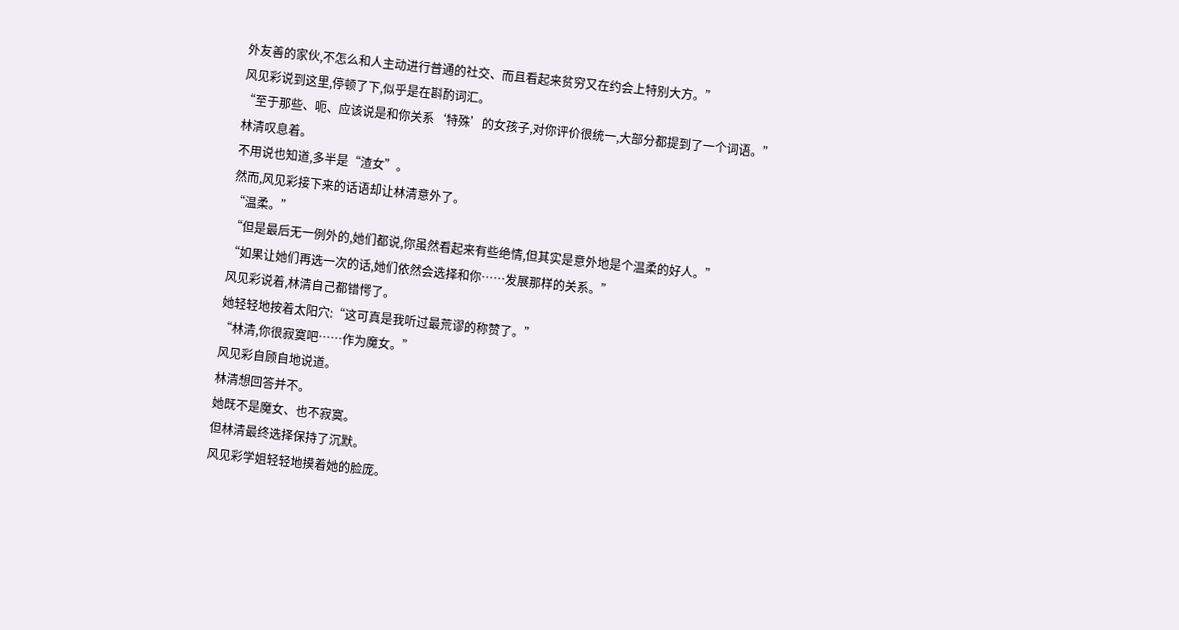外友善的家伙,不怎么和人主动进行普通的社交、而且看起来贫穷又在约会上特别大方。”
风见彩说到这里,停顿了下,似乎是在斟酌词汇。
“至于那些、呃、应该说是和你关系‘特殊’的女孩子,对你评价很统一,大部分都提到了一个词语。”
林清叹息着。
不用说也知道,多半是“渣女”。
然而,风见彩接下来的话语却让林清意外了。
“温柔。”
“但是最后无一例外的,她们都说,你虽然看起来有些绝情,但其实是意外地是个温柔的好人。”
“如果让她们再选一次的话,她们依然会选择和你……发展那样的关系。”
风见彩说着,林清自己都错愕了。
她轻轻地按着太阳穴:“这可真是我听过最荒谬的称赞了。”
“林清,你很寂寞吧……作为魔女。”
风见彩自顾自地说道。
林清想回答并不。
她既不是魔女、也不寂寞。
但林清最终选择保持了沉默。
风见彩学姐轻轻地摸着她的脸庞。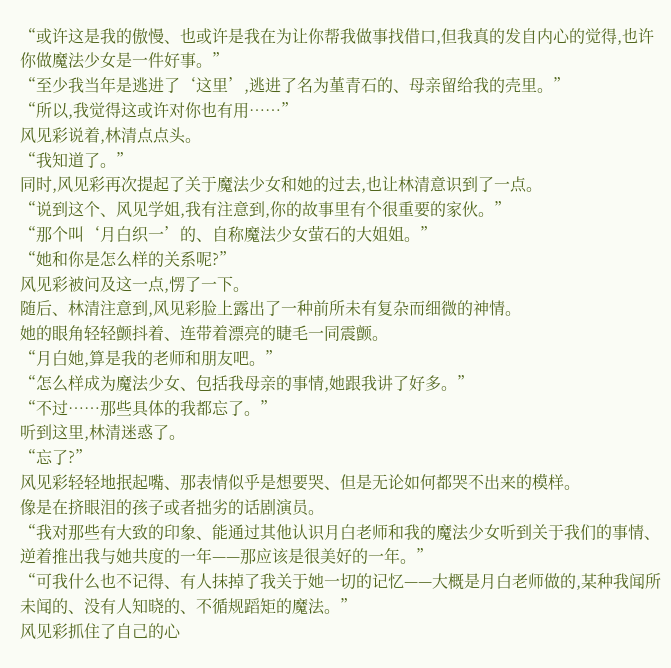“或许这是我的傲慢、也或许是我在为让你帮我做事找借口,但我真的发自内心的觉得,也许你做魔法少女是一件好事。”
“至少我当年是逃进了‘这里’,逃进了名为堇青石的、母亲留给我的壳里。”
“所以,我觉得这或许对你也有用……”
风见彩说着,林清点点头。
“我知道了。”
同时,风见彩再次提起了关于魔法少女和她的过去,也让林清意识到了一点。
“说到这个、风见学姐,我有注意到,你的故事里有个很重要的家伙。”
“那个叫‘月白织一’的、自称魔法少女萤石的大姐姐。”
“她和你是怎么样的关系呢?”
风见彩被问及这一点,愣了一下。
随后、林清注意到,风见彩脸上露出了一种前所未有复杂而细微的神情。
她的眼角轻轻颤抖着、连带着漂亮的睫毛一同震颤。
“月白她,算是我的老师和朋友吧。”
“怎么样成为魔法少女、包括我母亲的事情,她跟我讲了好多。”
“不过……那些具体的我都忘了。”
听到这里,林清迷惑了。
“忘了?”
风见彩轻轻地抿起嘴、那表情似乎是想要哭、但是无论如何都哭不出来的模样。
像是在挤眼泪的孩子或者拙劣的话剧演员。
“我对那些有大致的印象、能通过其他认识月白老师和我的魔法少女听到关于我们的事情、逆着推出我与她共度的一年——那应该是很美好的一年。”
“可我什么也不记得、有人抹掉了我关于她一切的记忆——大概是月白老师做的,某种我闻所未闻的、没有人知晓的、不循规蹈矩的魔法。”
风见彩抓住了自己的心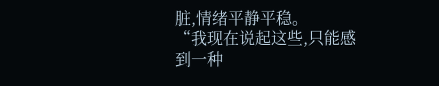脏,情绪平静平稳。
“我现在说起这些,只能感到一种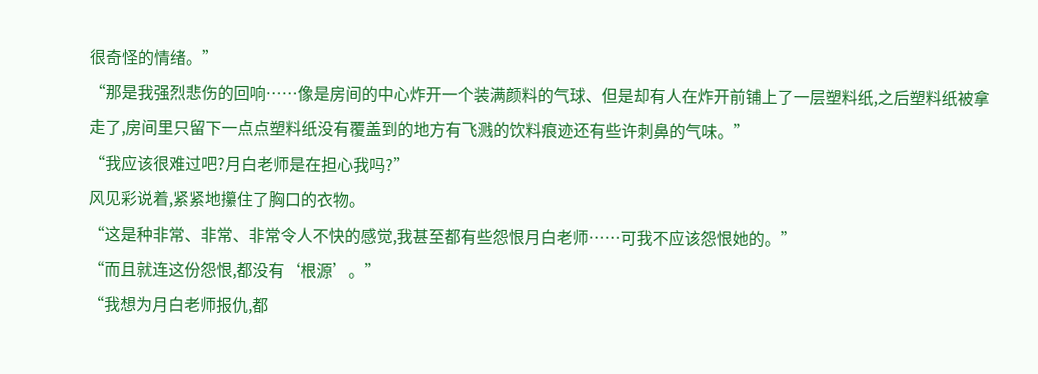很奇怪的情绪。”
“那是我强烈悲伤的回响……像是房间的中心炸开一个装满颜料的气球、但是却有人在炸开前铺上了一层塑料纸,之后塑料纸被拿走了,房间里只留下一点点塑料纸没有覆盖到的地方有飞溅的饮料痕迹还有些许刺鼻的气味。”
“我应该很难过吧?月白老师是在担心我吗?”
风见彩说着,紧紧地攥住了胸口的衣物。
“这是种非常、非常、非常令人不快的感觉,我甚至都有些怨恨月白老师……可我不应该怨恨她的。”
“而且就连这份怨恨,都没有‘根源’。”
“我想为月白老师报仇,都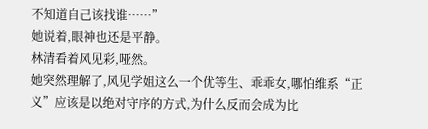不知道自己该找谁……”
她说着,眼神也还是平静。
林清看着风见彩,哑然。
她突然理解了,风见学姐这么一个优等生、乖乖女,哪怕维系“正义”应该是以绝对守序的方式,为什么反而会成为比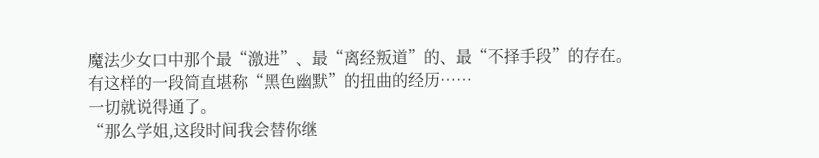魔法少女口中那个最“激进”、最“离经叛道”的、最“不择手段”的存在。
有这样的一段简直堪称“黑色幽默”的扭曲的经历……
一切就说得通了。
“那么学姐,这段时间我会替你继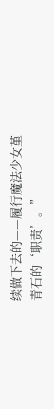续做下去的——履行魔法少女堇青石的‘职责’。”